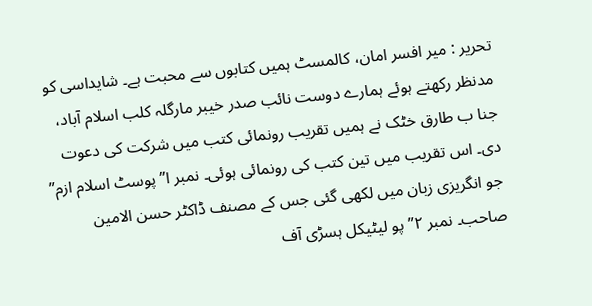تحریر : میر افسر امان، کالمسٹ ہمیں کتابوں سے محبت ہے۔ شایداسی کو مدنظر رکھتے ہوئے ہمارے دوست نائب صدر خیبر مارگلہ کلب اسلام آباد، جنا ب طارق خٹک نے ہمیں تقریب رونمائی کتب میں شرکت کی دعوت دی۔ اس تقریب میں تین کتب کی رونمائی ہوئی۔ نمبر ا”پوسٹ اسلام ازم” جو انگریزی زبان میں لکھی گئی جس کے مصنف ڈاکٹر حسن الامین صاحب۔ نمبر ٢” پو لیٹیکل ہسڑی آف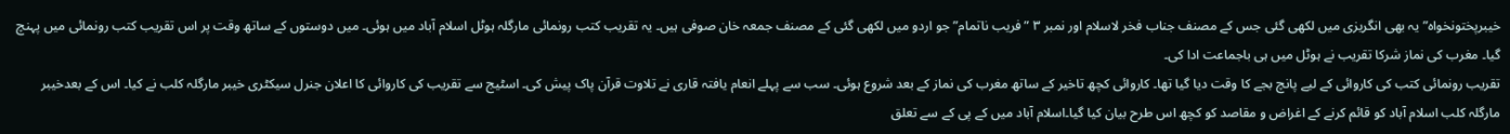خیبرپختونخواہ” یہ بھی انگریزی میں لکھی گئی جس کے مصنف جناب فخر لاسلام اور نمبر ٣ ” فریب ناتمام” جو اردو میں لکھی گئی کے مصنف جمعہ خان صوفی ہیں۔ یہ تقریب کتب رونمائی مارگلہ ہوٹل اسلام آباد میں ہوئی۔ میں دوستوں کے ساتھ وقت پر اس تقریب کتب رونمائی میں پہنچ گیا۔ مغرب کی نماز شرکا تقریب نے ہوٹل میں ہی باجماعت ادا کی۔
تقریب رونمائی کتب کی کاروائی کے لیے پانچ بجے کا وقت دیا گیا تھا۔ کاروائی کچھ تاخیر کے ساتھ مغرب کی نماز کے بعد شروع ہوئی۔ سب سے پہلے انعام یافتہ قاری نے تلاوت قرآن پاک پیش کی۔ اسٹیج سے تقریب کی کاروائی کا اعلان جنرل سیکٹری خیبر مارگلہ کلب نے کیا۔ اس کے بعدخیبر مارگلہ کلب اسلام آباد کو قائم کرنے کے اغراض و مقاصد کو کچھ اس طرح بیان کیا گیا۔اسلام آباد میں کے پی کے سے تعلق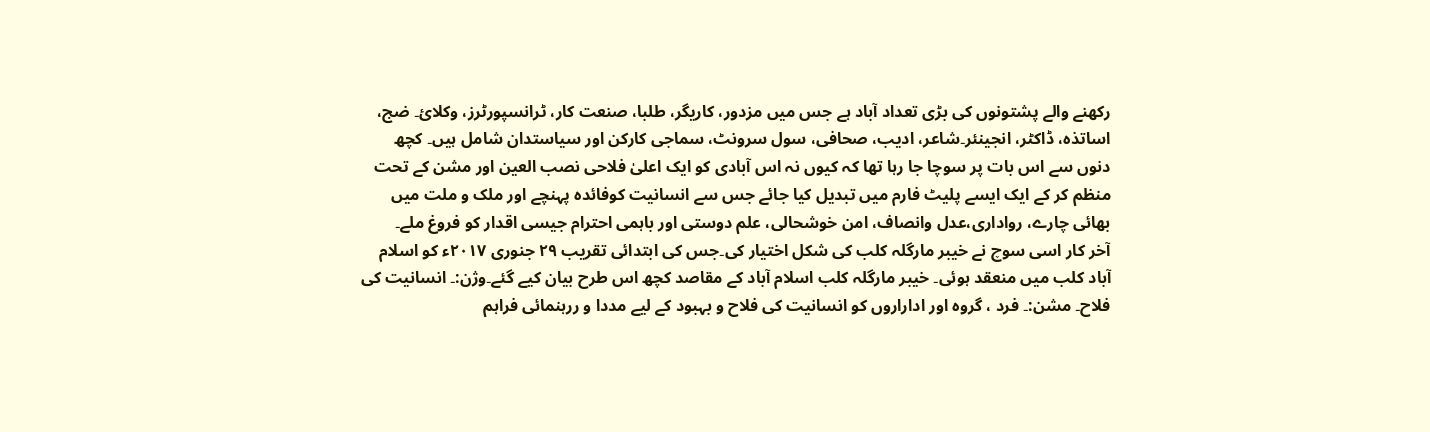رکھنے والے پشتونوں کی بڑی تعداد آباد ہے جس میں مزدور، کاریگر، طلبا، صنعت کار، ٹرانسپورٹرز، وکلائ۔ ضج، اساتذہ، ڈاکٹر، انجینئر۔شاعر، ادیب، صحافی، سول سرونٹ، سماجی کارکن اور سیاستدان شامل ہیں۔ کچھ دنوں سے اس بات پر سوچا جا رہا تھا کہ کیوں نہ اس آبادی کو ایک اعلیٰ فلاحی نصب العین اور مشن کے تحت منظم کر کے ایک ایسے پلیٹ فارم میں تبدیل کیا جائے جس سے انسانیت کوفائدہ پہنچے اور ملک و ملت میں بھائی چارے، رواداری،عدل وانصاف، امن خوشحالی، علم دوستی اور باہمی احترام جیسی اقدار کو فروغ ملے۔
آخر کار اسی سوچ نے خیبر مارگلہ کلب کی شکل اختیار کی۔جس کی ابتدائی تقریب ٢٩ جنوری ٢٠١٧ء کو اسلام آباد کلب میں منعقد ہوئی۔ خیبر مارگلہ کلب اسلام آباد کے مقاصد کچھ اس طرح بیان کیے گئے۔وژن:۔ انسانیت کی فلاح۔ مشن:۔ فرد ، گروہ اور اداراروں کو انسانیت کی فلاح و بہبود کے لیے مددا و ررہنمائی فراہم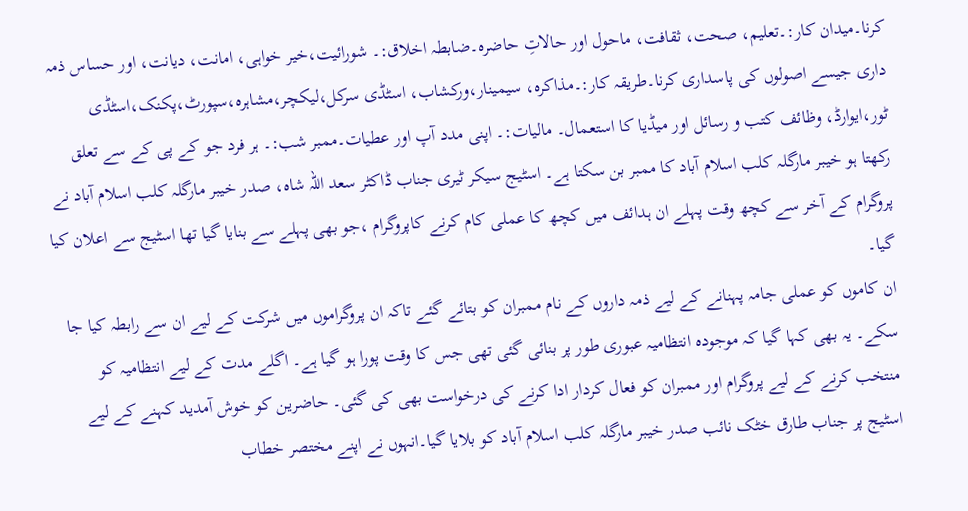کرنا۔میدان کار:۔تعلیم، صحت، ثقافت، ماحول اور حالاتِ حاضرہ۔ضابطہ اخلاق:۔ شورائیت،خیر خواہی، امانت، دیانت، اور حساس ذمہ داری جیسے اصولوں کی پاسداری کرنا۔طریقہ کار:۔مذاکرہ، سیمینار،ورکشاب، اسٹڈی سرکل،لیکچر،مشاہرہ،سپورٹ،پکنک،اسٹڈی ٹور،ایوارڈ، وظائف کتب و رسائل اور میڈیا کا استعمال۔ مالیات:۔ اپنی مدد آپ اور عطیات۔ممبر شب:۔ ہر فرد جو کے پی کے سے تعلق رکھتا ہو خیبر مارگلہ کلب اسلام آباد کا ممبر بن سکتا ہے۔ اسٹیج سیکر ٹیری جناب ڈاکٹر سعد اللہ شاہ، صدر خیبر مارگلہ کلب اسلام آباد نے پروگرام کے آخر سے کچھ وقت پہلے ان ہدائف میں کچھ کا عملی کام کرنے کاپروگرام ،جو بھی پہلے سے بنایا گیا تھا اسٹیج سے اعلان کیا گیا۔
ان کاموں کو عملی جامہ پہنانے کے لیے ذمہ داروں کے نام ممبران کو بتائے گئے تاکہ ان پروگراموں میں شرکت کے لیے ان سے رابطہ کیا جا سکے۔ یہ بھی کہا گیا کہ موجودہ انتظامیہ عبوری طور پر بنائی گئی تھی جس کا وقت پورا ہو گیا ہے۔ اگلے مدت کے لیے انتظامیہ کو منتخب کرنے کے لیے پروگرام اور ممبران کو فعال کردار ادا کرنے کی درخواست بھی کی گئی۔ حاضرین کو خوش آمدید کہنے کے لیے اسٹیج پر جناب طارق خٹک نائب صدر خیبر مارگلہ کلب اسلام آباد کو بلایا گیا۔انہوں نے اپنے مختصر خطاب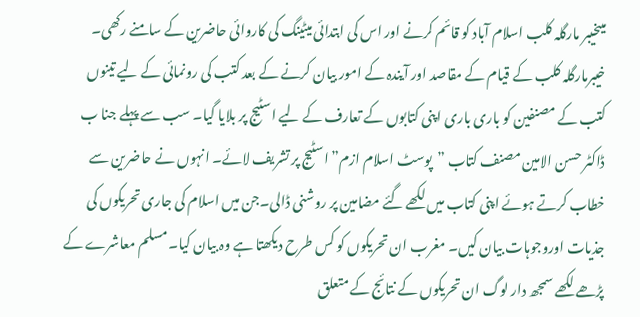میںخیبر مارگلہ کلب اسلام آباد کو قائم کرنے اور اس کی ابتدائی میٹینگ کی کاروائی حاضرین کے سامنے رکھی۔ خیبرمارگلہ کلب کے قیام کے مقاصد اور آیندہ کے امور بیان کرنے کے بعد کتب کی رونمائی کے لیے تینوں کتب کے مصنفین کو باری باری اپنی کتابوں کے تعارف کے لیے اسٹیج پر بلایا گیا۔ سب سے پہلے جنا ب ڈاکٹر حسن الامین مصنف کتاب ”پوسٹ اسلام ازم” اسٹیج پر تشریف لائے۔ انہوں نے حاضرین سے خطاب کرتے ہوئے اپنی کتاب میں لکھے گئے مضامین پر روشنی ڈالی۔جن میں اسلام کی جاری تحریکوں کی جذیات اوروجوہات بیان کیں۔ مغرب ان تحریکوں کو کس طرح دیکھتا ہے وہ بیان کیا۔ مسلم معاشرے کے پڑھے لکھے سمجھ دار لوگ ان تحریکوں کے نتائج کے متعلق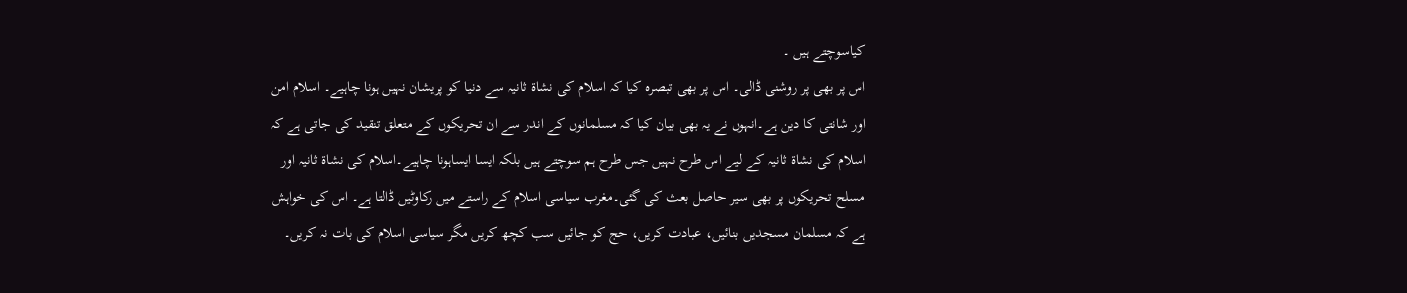کیاسوچتے ہیں ۔
اس پر بھی پر روشنی ڈالی۔ اس پر بھی تبصرہ کیا کہ اسلام کی نشاة ثانیہ سے دنیا کو پریشان نہیں ہونا چاہیے۔ اسلام امن اور شانتی کا دین ہے۔انہوں نے یہ بھی بیان کیا کہ مسلمانوں کے اندر سے ان تحریکوں کے متعلق تنقید کی جاتی ہے کہ اسلام کی نشاة ثانیہ کے لیے اس طرح نہیں جس طرح ہم سوچتے ہیں بلکہ ایسا ایساہونا چاہیے۔اسلام کی نشاة ثانیہ اور مسلح تحریکوں پر بھی سیر حاصل بعث کی گئی۔مغرب سیاسی اسلام کے راستے میں رکاوٹیں ڈالتا ہے۔ اس کی خواہش ہے کہ مسلمان مسجدیں بنائیں، عبادت کریں، حج کو جائیں سب کچھ کریں مگر سیاسی اسلام کی بات نہ کریں۔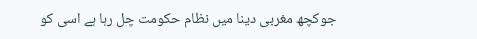جوکچھ مغربی دینا میں نظام حکومت چل رہا ہے اسی کو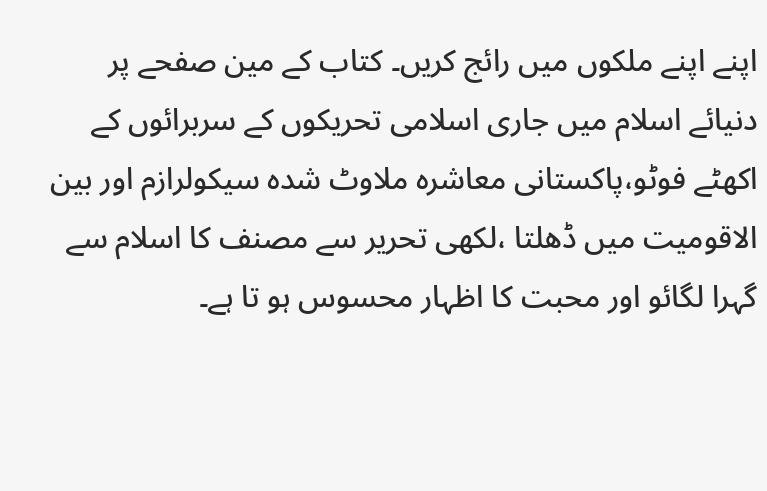اپنے اپنے ملکوں میں رائج کریں۔ کتاب کے مین صفحے پر دنیائے اسلام میں جاری اسلامی تحریکوں کے سربرائوں کے اکھٹے فوٹو،پاکستانی معاشرہ ملاوٹ شدہ سیکولرازم اور بین الاقومیت میں ڈھلتا ،لکھی تحریر سے مصنف کا اسلام سے گہرا لگائو اور محبت کا اظہار محسوس ہو تا ہے۔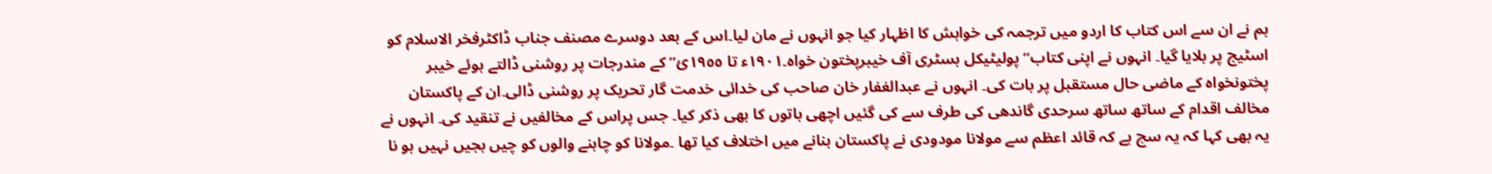ہم نے ان سے اس کتاب کا اردو میں ترجمہ کی خواہش کا اظہار کیا جو انہوں نے مان لیا۔اس کے بعد دوسرے مصنف جناب ڈاکٹرفخر الاسلام کو اسٹیج پر بلایا گیا۔ انہوں نے اپنی کتاب” پولیٹیکل ہسٹری آف خیبرپختون خواہ۔١٩٠١ء تا ١٩٥٥ئ” کے مندرجات پر روشنی ڈالتے ہوئے خیبر پختونخواہ کے ماضی حال مستقبل پر بات کی۔ انہوں نے عبدالغفار خان صاحب کی خدائی خدمت گار تحریک پر روشنی ڈالی۔ان کے پاکستان مخالف اقدام کے ساتھ ساتھ سرحدی گاندھی کی طرف سے کی گئیں اچھی باتوں کا بھی ذکر کیا۔ جس پراس کے مخالفیں نے تنقید کی۔ انہوں نے یہ بھی کہا کہ یہ سچ ہے کہ قائد اعظم سے مولانا مودودی نے پاکستان بنانے میں اختلاف کیا تھا ۔مولانا کو چاہنے والوں کو چیں بجیں نہیں ہو نا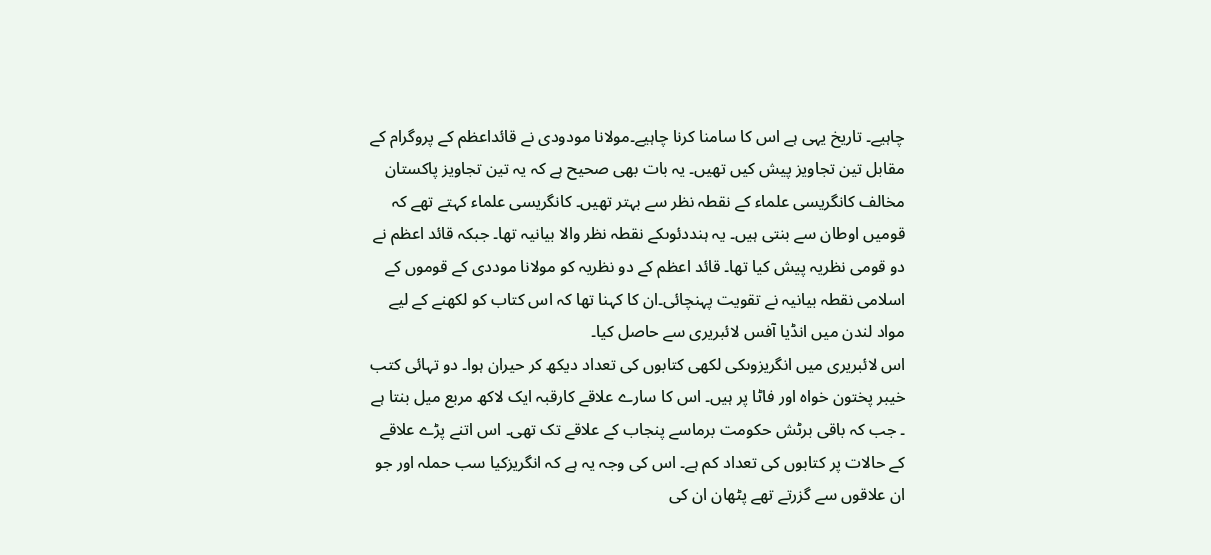چاہیے۔ تاریخ یہی ہے اس کا سامنا کرنا چاہیے۔مولانا مودودی نے قائداعظم کے پروگرام کے مقابل تین تجاویز پیش کیں تھیں۔ یہ بات بھی صحیح ہے کہ یہ تین تجاویز پاکستان مخالف کانگریسی علماء کے نقطہ نظر سے بہتر تھیں۔ کانگریسی علماء کہتے تھے کہ قومیں اوطان سے بنتی ہیں۔ یہ ہنددئوںکے نقطہ نظر والا بیانیہ تھا۔ جبکہ قائد اعظم نے دو قومی نظریہ پیش کیا تھا۔ قائد اعظم کے دو نظریہ کو مولانا موددی کے قوموں کے اسلامی نقطہ بیانیہ نے تقویت پہنچائی۔ان کا کہنا تھا کہ اس کتاب کو لکھنے کے لیے مواد لندن میں انڈیا آفس لائبریری سے حاصل کیا۔
اس لائبریری میں انگریزوںکی لکھی کتابوں کی تعداد دیکھ کر حیران ہوا۔ دو تہائی کتب خیبر پختون خواہ اور فاٹا پر ہیں۔ اس کا سارے علاقے کارقبہ ایک لاکھ مربع میل بنتا ہے ۔ جب کہ باقی برٹش حکومت برماسے پنجاب کے علاقے تک تھی۔ اس اتنے پڑے علاقے کے حالات پر کتابوں کی تعداد کم ہے۔ اس کی وجہ یہ ہے کہ انگریزکیا سب حملہ اور جو ان علاقوں سے گزرتے تھے پٹھان ان کی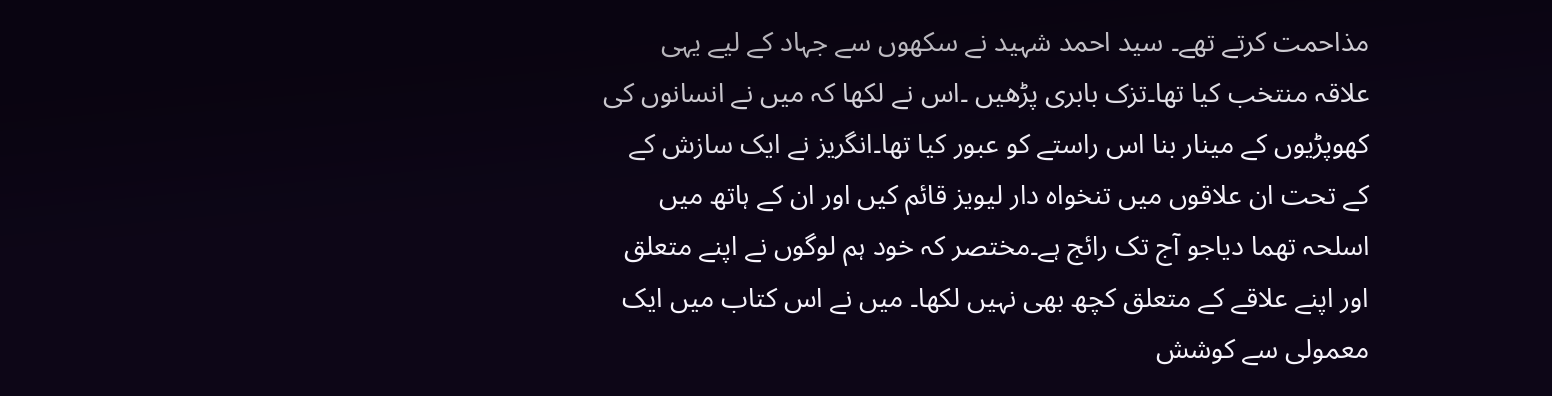مذاحمت کرتے تھے۔ سید احمد شہید نے سکھوں سے جہاد کے لیے یہی علاقہ منتخب کیا تھا۔تزک بابری پڑھیں ۔اس نے لکھا کہ میں نے انسانوں کی کھوپڑیوں کے مینار بنا اس راستے کو عبور کیا تھا۔انگریز نے ایک سازش کے کے تحت ان علاقوں میں تنخواہ دار لیویز قائم کیں اور ان کے ہاتھ میں اسلحہ تھما دیاجو آج تک رائج ہے۔مختصر کہ خود ہم لوگوں نے اپنے متعلق اور اپنے علاقے کے متعلق کچھ بھی نہیں لکھا۔ میں نے اس کتاب میں ایک معمولی سے کوشش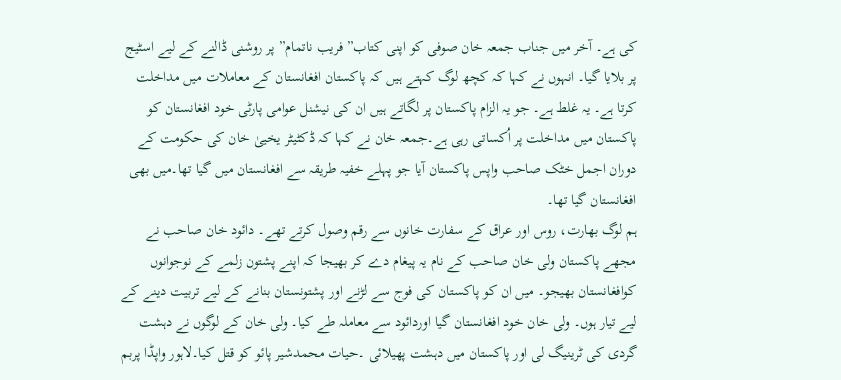کی ہے۔ آخر میں جناب جمعہ خان صوفی کو اپنی کتاب” فریب ناتمام” پر روشنی ڈالنے کے لیے اسٹیج پر بلایا گیا۔ انہوں نے کہا کہ کچھ لوگ کہتے ہیں کہ پاکستان افغانستان کے معاملات میں مداخلت کرتا ہے۔ یہ غلط ہے۔ جو یہ الزام پاکستان پر لگاتے ہیں ان کی نیشنل عوامی پارٹی خود افغانستان کو پاکستان میں مداخلت پر اُکساتی رہی ہے۔جمعہ خان نے کہا کہ ڈکٹیٹر یخییٰ خان کی حکومت کے دوران اجمل خٹک صاحب واپس پاکستان آیا جو پہلے خفیہ طریقہ سے افغانستان میں گیا تھا۔میں بھی افغانستان گیا تھا۔
ہم لوگ بھارت، روس اور عراق کے سفارت خانوں سے رقم وصول کرتے تھے۔ دائود خان صاحب نے مجھے پاکستان ولی خان صاحب کے نام یہ پیغام دے کر بھیجا کہ اپنے پشتون زلمے کے نوجوانوں کوافغانستان بھیجو۔ میں ان کو پاکستان کی فوج سے لڑنے اور پشتونستان بنانے کے لیے تربیت دینے کے لیے تیار ہوں۔ ولی خان خود افغانستان گیا اوردائود سے معاملہ طے کیا۔ ولی خان کے لوگوں نے دہشت گردی کی ٹرینیگ لی اور پاکستان میں دہشت پھیلائی ۔حیات محمدشیر پائو کو قتل کیا۔لاہور واپڈا پربم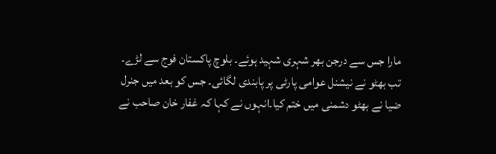مارا جس سے درجن بھر شہری شہید ہوئے۔ بلوچ پاکستان فوج سے لڑے۔ تب بھٹو نے نیشنل عوامی پارٹی پر پابندی لگائی۔ جس کو بعد میں جنرل ضیا نے بھٹو دشمنی میں ختم کیا۔انہوں نے کہا کہ غفار خان صاحب نے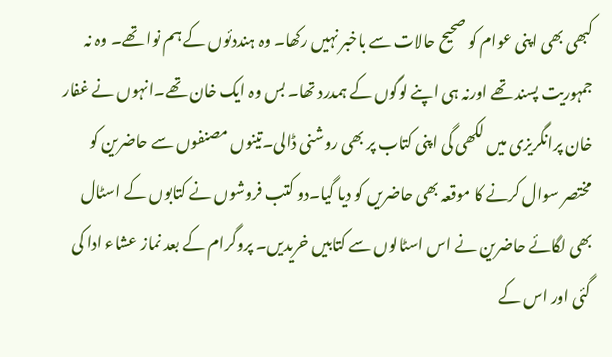کبھی بھی اپنی عوام کو صحیح حالات سے باخبر نہیں رکھا۔ وہ ہنددئوں کے ہم نوا تھے۔ وہ نہ جمہوریت پسند تھے اورنہ ہی اپنے لوگوں کے ہمدرد تھا۔ بس وہ ایک خان تھے۔انہوں نے غفار خان پرانگریزی میں لکھی گی اپنی کتاب پر بھی روشنی ڈالی۔تینوں مصنفوں سے حاضرین کو مختصر سوال کرنے کا موقعہ بھی حاضریں کو دیا گیا۔دو کتب فروشوں نے کتابوں کے اسٹال بھی لگائے حاضرین نے اس اسٹالوں سے کتابیں خریدیں۔ پروگرام کے بعد نماز عشاء ادا کی گئی اور اس کے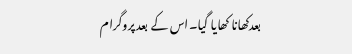بعدکھانا کھایا گیا۔اس کے بعد پروگرام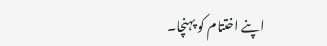اپنے اختتام کو پہنچا۔